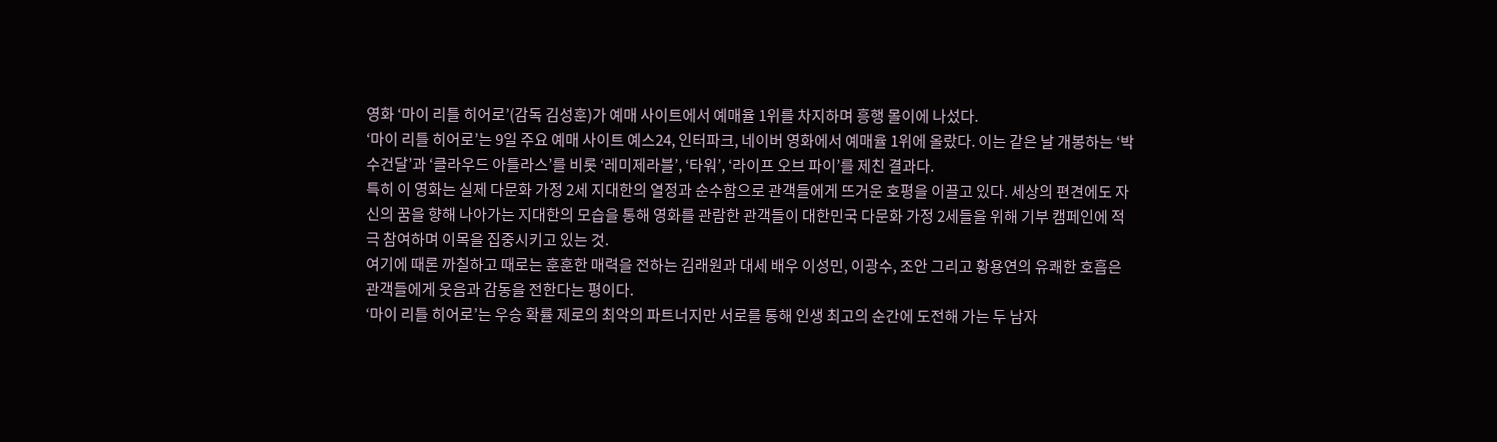영화 ‘마이 리틀 히어로’(감독 김성훈)가 예매 사이트에서 예매율 1위를 차지하며 흥행 몰이에 나섰다.
‘마이 리틀 히어로’는 9일 주요 예매 사이트 예스24, 인터파크, 네이버 영화에서 예매율 1위에 올랐다. 이는 같은 날 개봉하는 ‘박수건달’과 ‘클라우드 아틀라스’를 비롯 ‘레미제라블’, ‘타워’, ‘라이프 오브 파이’를 제친 결과다.
특히 이 영화는 실제 다문화 가정 2세 지대한의 열정과 순수함으로 관객들에게 뜨거운 호평을 이끌고 있다. 세상의 편견에도 자신의 꿈을 향해 나아가는 지대한의 모습을 통해 영화를 관람한 관객들이 대한민국 다문화 가정 2세들을 위해 기부 캠페인에 적극 참여하며 이목을 집중시키고 있는 것.
여기에 때론 까칠하고 때로는 훈훈한 매력을 전하는 김래원과 대세 배우 이성민, 이광수, 조안 그리고 황용연의 유쾌한 호흡은 관객들에게 웃음과 감동을 전한다는 평이다.
‘마이 리틀 히어로’는 우승 확률 제로의 최악의 파트너지만 서로를 통해 인생 최고의 순간에 도전해 가는 두 남자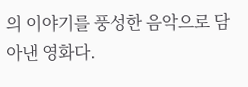의 이야기를 풍성한 음악으로 담아낸 영화다.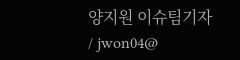양지원 이슈팀기자 / jwon04@